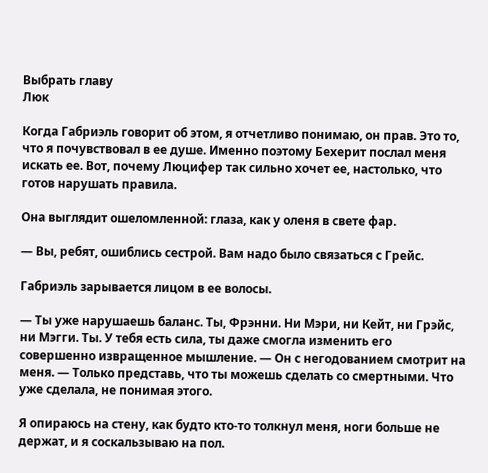Выбрать главу
Люк

Когда Габриэль говорит об этом, я отчетливо понимаю, он прав. Это то, что я почувствовал в ее душе. Именно поэтому Бехерит послал меня искать ее. Вот, почему Люцифер так сильно хочет ее, настолько, что готов нарушать правила.

Она выглядит ошеломленной: глаза, как у оленя в свете фар.

— Вы, ребят, ошиблись сестрой. Вам надо было связаться с Грейс.

Габриэль зарывается лицом в ее волосы.

— Ты уже нарушаешь баланс. Ты, Фрэнни. Ни Мэри, ни Кейт, ни Грэйс, ни Мэгги. Ты. У тебя есть сила, ты даже смогла изменить его совершенно извращенное мышление. — Он с негодованием смотрит на меня. — Только представь, что ты можешь сделать со смертными. Что уже сделала, не понимая этого.

Я опираюсь на стену, как будто кто-то толкнул меня, ноги больше не держат, и я соскальзываю на пол.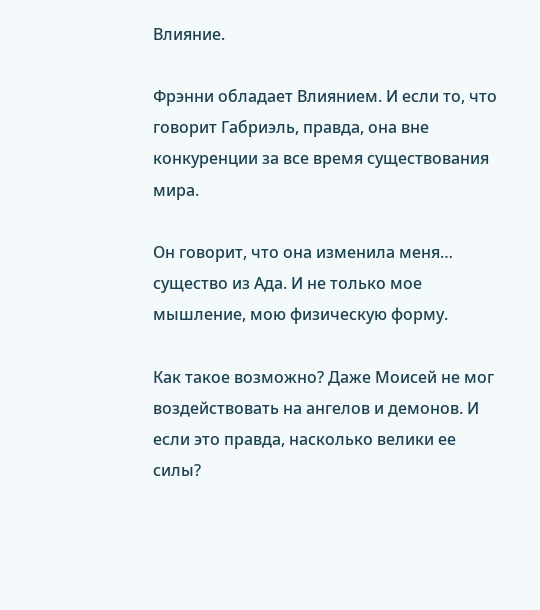Влияние.

Фрэнни обладает Влиянием. И если то, что говорит Габриэль, правда, она вне конкуренции за все время существования мира.

Он говорит, что она изменила меня… существо из Ада. И не только мое мышление, мою физическую форму.

Как такое возможно? Даже Моисей не мог воздействовать на ангелов и демонов. И если это правда, насколько велики ее силы?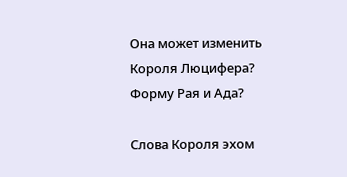Она может изменить Короля Люцифера? Форму Рая и Ада?

Слова Короля эхом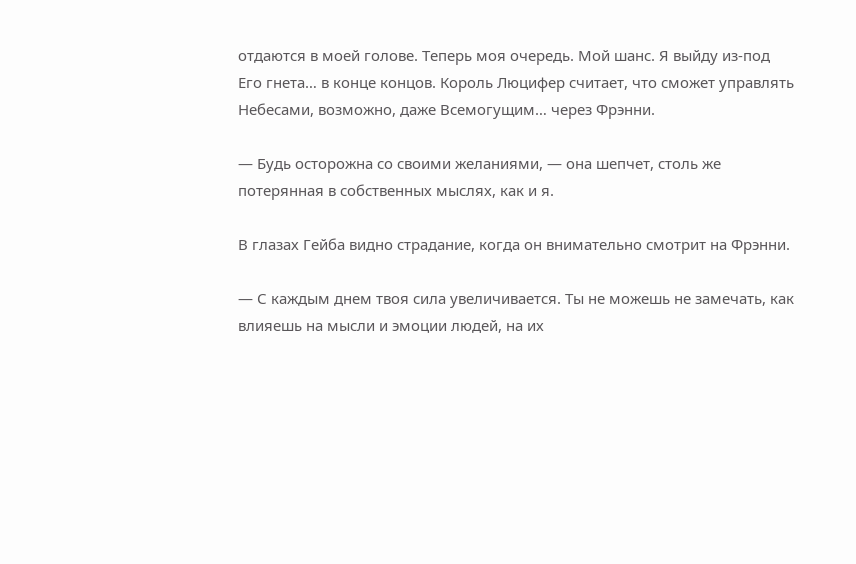отдаются в моей голове. Теперь моя очередь. Мой шанс. Я выйду из-под Его гнета… в конце концов. Король Люцифер считает, что сможет управлять Небесами, возможно, даже Всемогущим… через Фрэнни.

— Будь осторожна со своими желаниями, — она шепчет, столь же потерянная в собственных мыслях, как и я.

В глазах Гейба видно страдание, когда он внимательно смотрит на Фрэнни.

— С каждым днем твоя сила увеличивается. Ты не можешь не замечать, как влияешь на мысли и эмоции людей, на их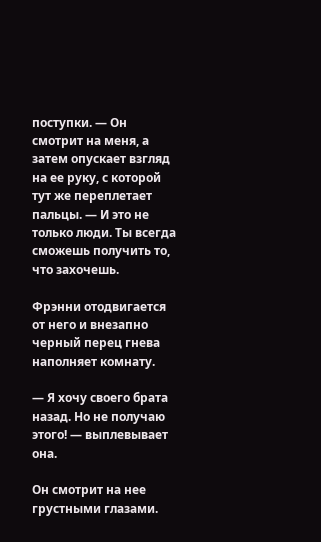поступки. — Он смотрит на меня, а затем опускает взгляд на ее руку, с которой тут же переплетает пальцы. — И это не только люди. Ты всегда сможешь получить то, что захочешь.

Фрэнни отодвигается от него и внезапно черный перец гнева наполняет комнату.

— Я хочу своего брата назад. Но не получаю этого! — выплевывает она.

Он смотрит на нее грустными глазами.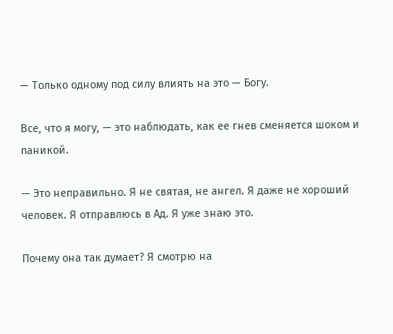— Только одному под силу влиять на это — Богу.

Все, что я могу, — это наблюдать, как ее гнев сменяется шоком и паникой.

— Это неправильно. Я не святая, не ангел. Я даже не хороший человек. Я отправлюсь в Ад. Я уже знаю это.

Почему она так думает? Я смотрю на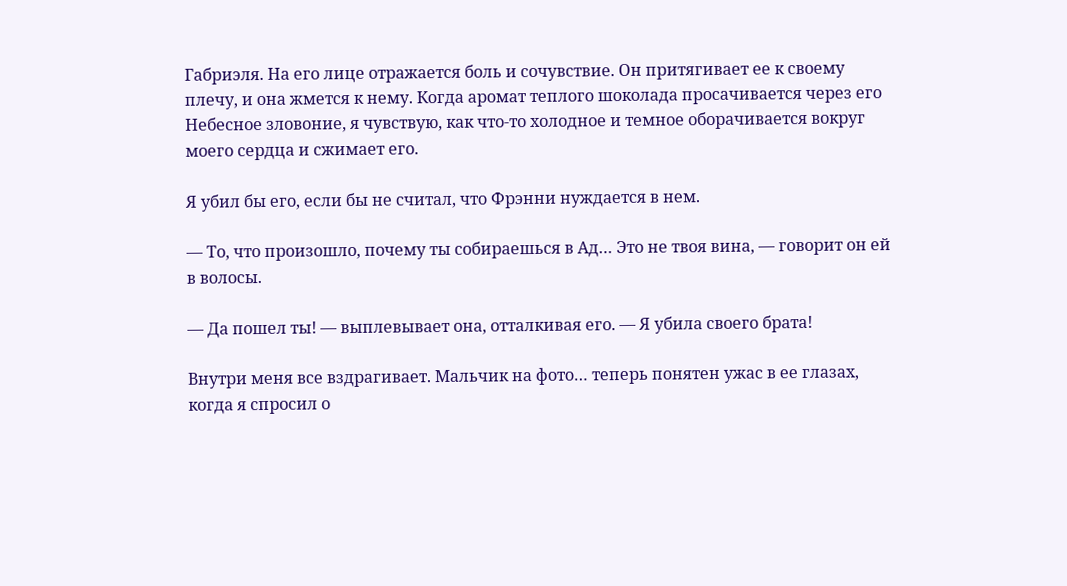Габриэля. На его лице отражается боль и сочувствие. Он притягивает ее к своему плечу, и она жмется к нему. Когда аромат теплого шоколада просачивается через его Небесное зловоние, я чувствую, как что-то холодное и темное оборачивается вокруг моего сердца и сжимает его.

Я убил бы его, если бы не считал, что Фрэнни нуждается в нем.

— То, что произошло, почему ты собираешься в Ад… Это не твоя вина, — говорит он ей в волосы.

— Да пошел ты! — выплевывает она, отталкивая его. — Я убила своего брата!

Внутри меня все вздрагивает. Мальчик на фото… теперь понятен ужас в ее глазах, когда я спросил о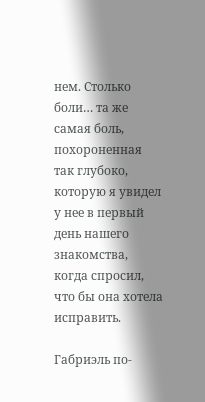нем. Столько боли… та же самая боль, похороненная так глубоко, которую я увидел у нее в первый день нашего знакомства, когда спросил, что бы она хотела исправить.

Габриэль по-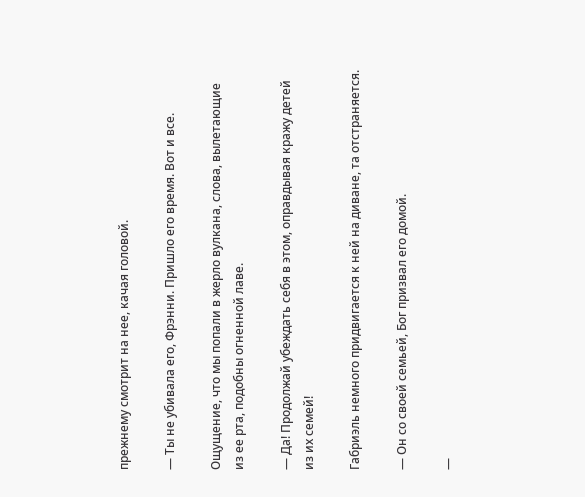прежнему смотрит на нее, качая головой.

— Ты не убивала его, Фрэнни. Пришло его время. Вот и все.

Ощущение, что мы попали в жерло вулкана, слова, вылетающие из ее рта, подобны огненной лаве.

— Да! Продолжай убеждать себя в этом, оправдывая кражу детей из их семей!

Габриэль немного придвигается к ней на диване, та отстраняется.

— Он со своей семьей, Бог призвал его домой.

—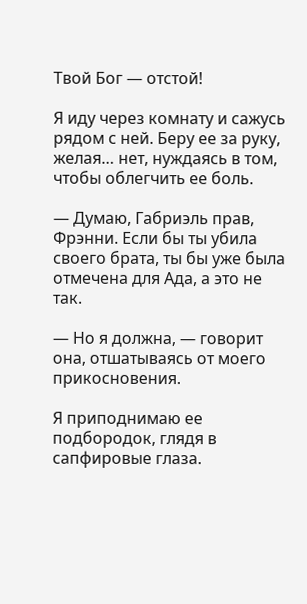Твой Бог — отстой!

Я иду через комнату и сажусь рядом с ней. Беру ее за руку, желая… нет, нуждаясь в том, чтобы облегчить ее боль.

— Думаю, Габриэль прав, Фрэнни. Если бы ты убила своего брата, ты бы уже была отмечена для Ада, а это не так.

— Но я должна, — говорит она, отшатываясь от моего прикосновения.

Я приподнимаю ее подбородок, глядя в сапфировые глаза.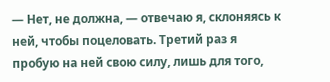— Нет, не должна, — отвечаю я, склоняясь к ней, чтобы поцеловать. Третий раз я пробую на ней свою силу, лишь для того,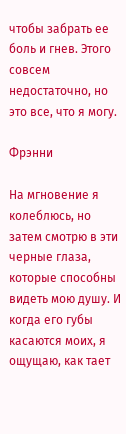чтобы забрать ее боль и гнев. Этого совсем недостаточно, но это все, что я могу.

Фрэнни

На мгновение я колеблюсь, но затем смотрю в эти черные глаза, которые способны видеть мою душу. И когда его губы касаются моих, я ощущаю, как тает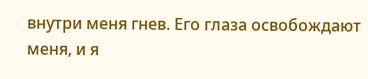внутри меня гнев. Его глаза освобождают меня, и я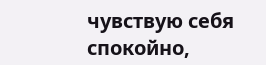чувствую себя спокойно,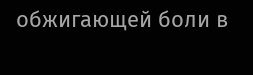обжигающей боли в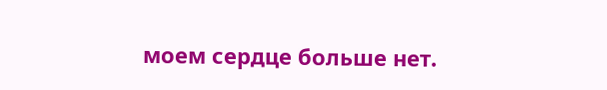моем сердце больше нет.